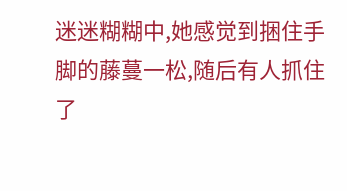迷迷糊糊中,她感觉到捆住手脚的藤蔓一松,随后有人抓住了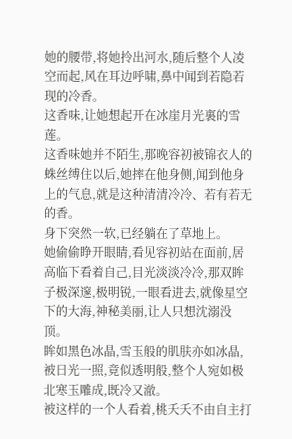她的腰带,将她拎出河水,随后整个人凌空而起,风在耳边呼啸,鼻中闻到若隐若现的冷香。
这香味,让她想起开在冰崖月光裏的雪莲。
这香味她并不陌生,那晚容初被锦衣人的蛛丝缚住以后,她摔在他身侧,闻到他身上的气息,就是这种清清冷冷、若有若无的香。
身下突然一软,已经躺在了草地上。
她偷偷睁开眼睛,看见容初站在面前,居高临下看着自己,目光淡淡冷冷,那双眸子极深邃,极明锐,一眼看进去,就像星空下的大海,神秘美丽,让人只想沈溺没顶。
眸如黑色冰晶,雪玉般的肌肤亦如冰晶,被日光一照,竟似透明般,整个人宛如极北寒玉雕成,既冷又澈。
被这样的一个人看着,桃夭夭不由自主打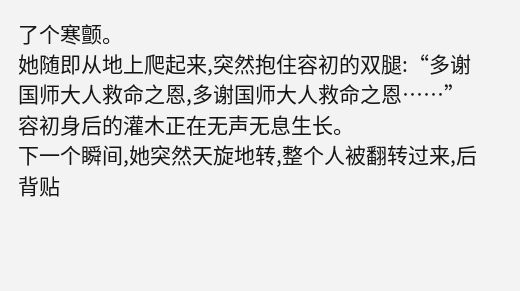了个寒颤。
她随即从地上爬起来,突然抱住容初的双腿:“多谢国师大人救命之恩,多谢国师大人救命之恩……”
容初身后的灌木正在无声无息生长。
下一个瞬间,她突然天旋地转,整个人被翻转过来,后背贴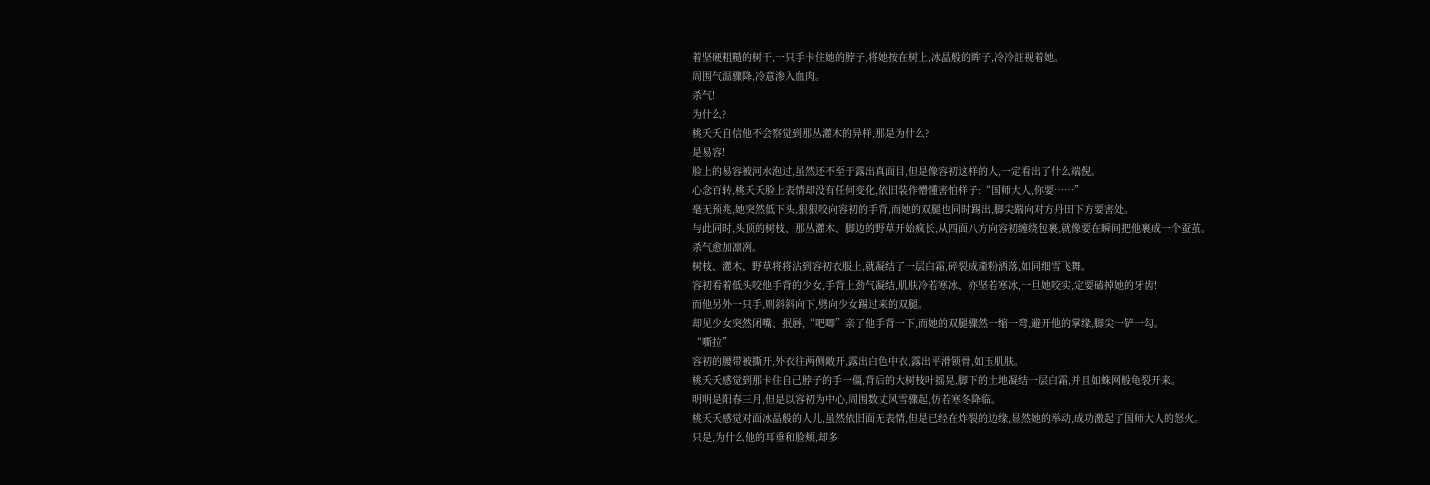着坚硬粗糙的树干,一只手卡住她的脖子,将她按在树上,冰晶般的眸子,冷冷註视着她。
周围气温骤降,冷意渗入血肉。
杀气!
为什么?
桃夭夭自信他不会察觉到那丛灌木的异样,那是为什么?
是易容!
脸上的易容被河水泡过,虽然还不至于露出真面目,但是像容初这样的人,一定看出了什么端倪。
心念百转,桃夭夭脸上表情却没有任何变化,依旧装作懵懂害怕样子:“国师大人,你要……”
毫无预兆,她突然低下头,狠狠咬向容初的手背,而她的双腿也同时踢出,脚尖踹向对方丹田下方要害处。
与此同时,头顶的树枝、那丛灌木、脚边的野草开始疯长,从四面八方向容初缠绕包裹,就像要在瞬间把他裹成一个蚕茧。
杀气愈加凛冽。
树枝、灌木、野草将将沾到容初衣服上,就凝结了一层白霜,碎裂成齑粉洒落,如同细雪飞舞。
容初看着低头咬他手背的少女,手背上劲气凝结,肌肤冷若寒冰、亦坚若寒冰,一旦她咬实,定要磕掉她的牙齿!
而他另外一只手,则斜斜向下,劈向少女踢过来的双腿。
却见少女突然闭嘴、抿唇,“吧唧”亲了他手背一下,而她的双腿骤然一缩一弯,避开他的掌缘,脚尖一铲一勾。
“嘶拉”
容初的腰带被撕开,外衣往两侧敞开,露出白色中衣,露出平滑锁骨,如玉肌肤。
桃夭夭感觉到那卡住自己脖子的手一僵,背后的大树枝叶摇晃,脚下的土地凝结一层白霜,并且如蛛网般龟裂开来。
明明是阳春三月,但是以容初为中心,周围数丈风雪骤起,仿若寒冬降临。
桃夭夭感觉对面冰晶般的人儿,虽然依旧面无表情,但是已经在炸裂的边缘,显然她的举动,成功激起了国师大人的怒火。
只是,为什么他的耳垂和脸颊,却多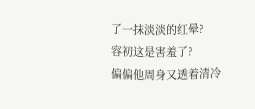了一抹淡淡的红晕?
容初这是害羞了?
偏偏他周身又透着清冷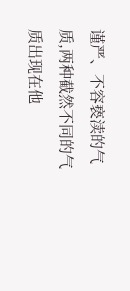谨严、不容亵渎的气质,两种截然不同的气质出现在他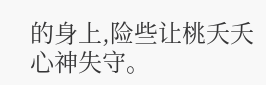的身上,险些让桃夭夭心神失守。